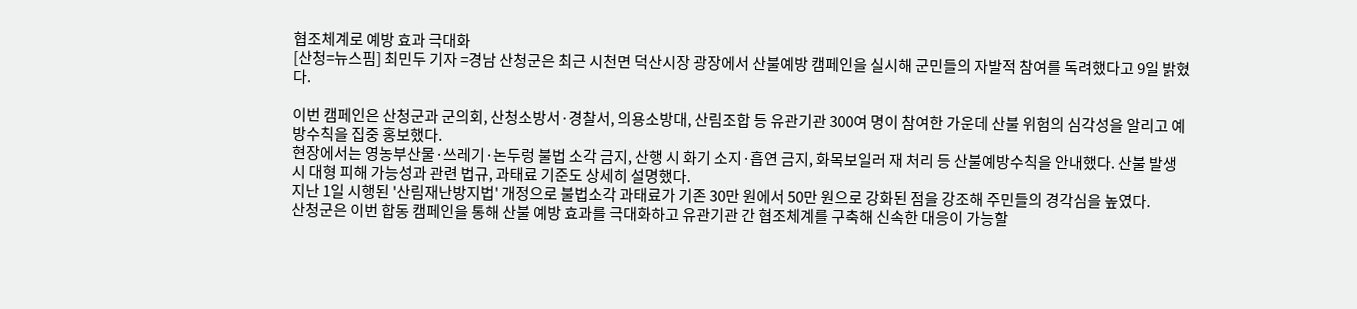협조체계로 예방 효과 극대화
[산청=뉴스핌] 최민두 기자 =경남 산청군은 최근 시천면 덕산시장 광장에서 산불예방 캠페인을 실시해 군민들의 자발적 참여를 독려했다고 9일 밝혔다.

이번 캠페인은 산청군과 군의회, 산청소방서·경찰서, 의용소방대, 산림조합 등 유관기관 300여 명이 참여한 가운데 산불 위험의 심각성을 알리고 예방수칙을 집중 홍보했다.
현장에서는 영농부산물·쓰레기·논두렁 불법 소각 금지, 산행 시 화기 소지·흡연 금지, 화목보일러 재 처리 등 산불예방수칙을 안내했다. 산불 발생 시 대형 피해 가능성과 관련 법규, 과태료 기준도 상세히 설명했다.
지난 1일 시행된 '산림재난방지법' 개정으로 불법소각 과태료가 기존 30만 원에서 50만 원으로 강화된 점을 강조해 주민들의 경각심을 높였다.
산청군은 이번 합동 캠페인을 통해 산불 예방 효과를 극대화하고 유관기관 간 협조체계를 구축해 신속한 대응이 가능할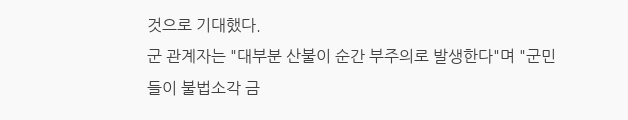것으로 기대했다.
군 관계자는 "대부분 산불이 순간 부주의로 발생한다"며 "군민들이 불법소각 금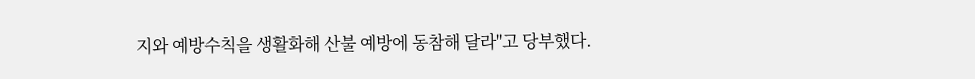지와 예방수칙을 생활화해 산불 예방에 동참해 달라"고 당부했다.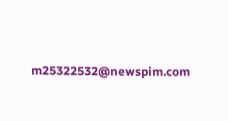m25322532@newspim.com